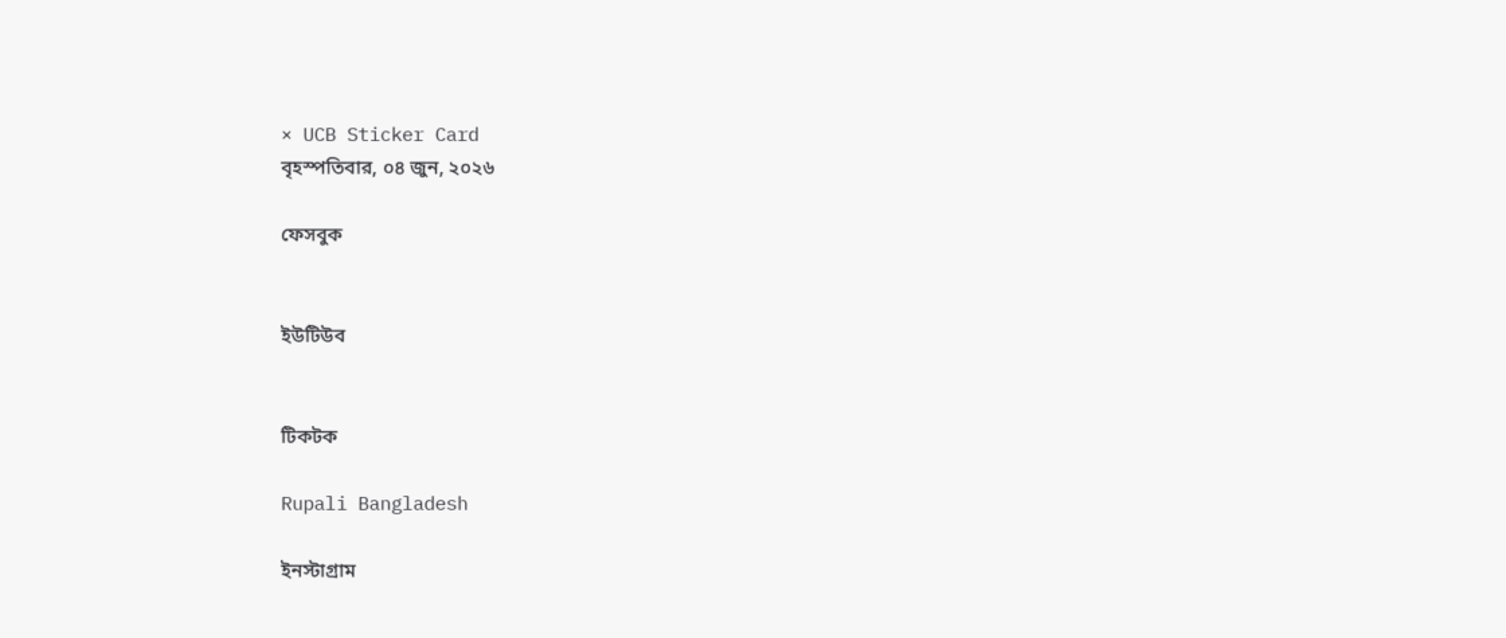× UCB Sticker Card
বৃহস্পতিবার, ০৪ জুন, ২০২৬

ফেসবুক


ইউটিউব


টিকটক

Rupali Bangladesh

ইনস্টাগ্রাম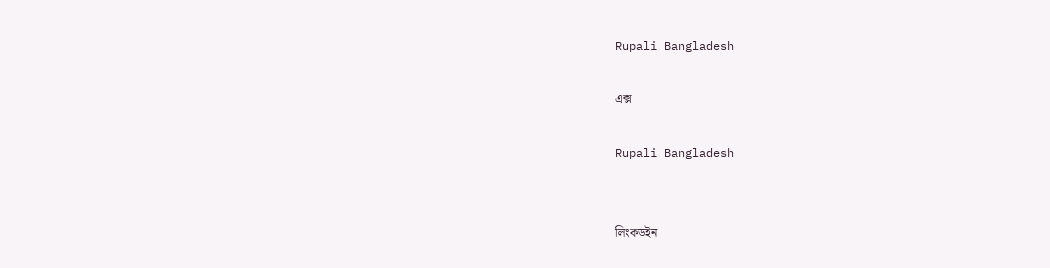Rupali Bangladesh

এক্স

Rupali Bangladesh


লিংকডইন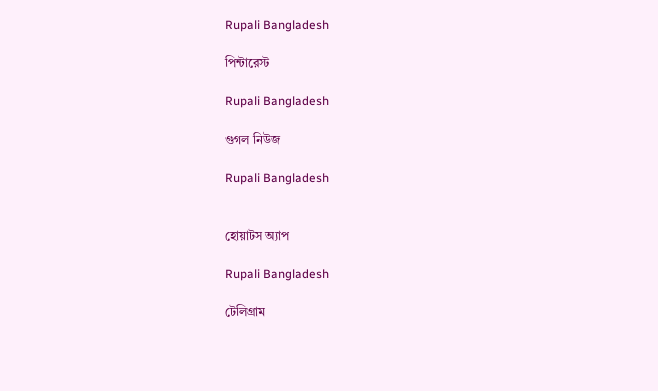Rupali Bangladesh

পিন্টারেস্ট

Rupali Bangladesh

গুগল নিউজ

Rupali Bangladesh


হোয়াটস অ্যাপ

Rupali Bangladesh

টেলিগ্রাম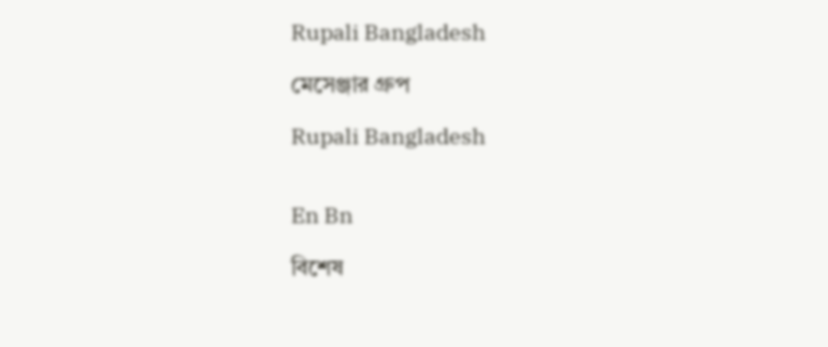Rupali Bangladesh

মেসেঞ্জার গ্রুপ

Rupali Bangladesh


En Bn

বিশেষ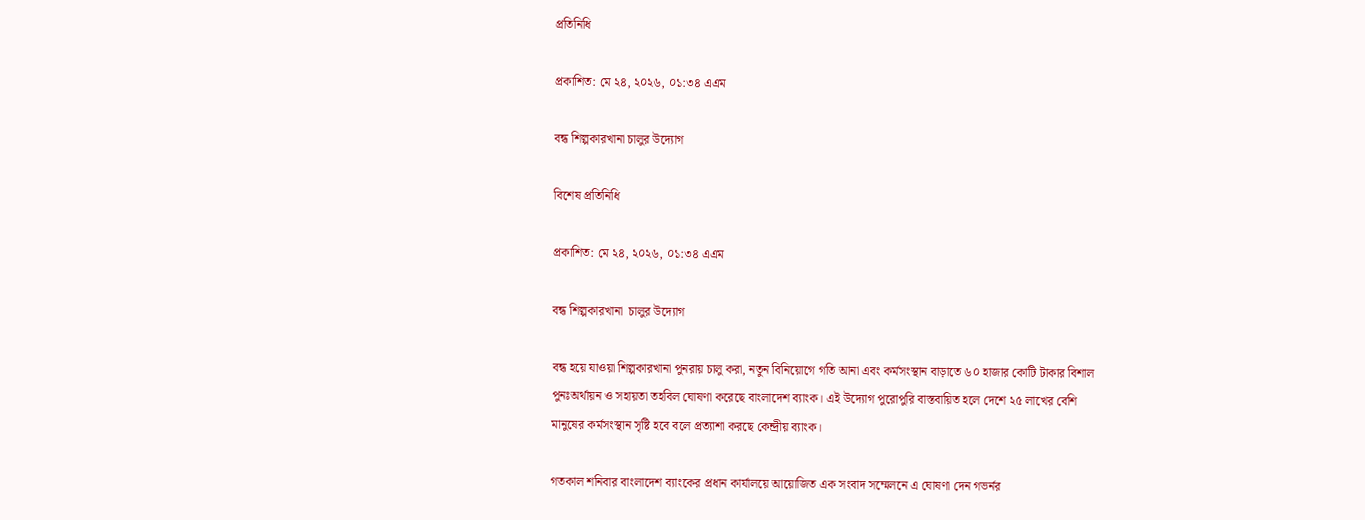প্রতিনিধি

প্রকাশিত: মে ২৪, ২০২৬, ০১:৩৪ এএম

বন্ধ শিল্পকারখানা চালুর উদ্যোগ

বিশেষ প্রতিনিধি

প্রকাশিত: মে ২৪, ২০২৬, ০১:৩৪ এএম

বন্ধ শিল্পকারখানা  চালুর উদ্যোগ

বন্ধ হয়ে যাওয়া শিল্পকারখানা পুনরায় চালু করা, নতুন বিনিয়োগে গতি আনা এবং কর্মসংস্থান বাড়াতে ৬০ হাজার কোটি টাকার বিশাল পুনঃঅর্থায়ন ও সহায়তা তহবিল ঘোষণা করেছে বাংলাদেশ ব্যাংক। এই উদ্যোগ পুরোপুরি বাস্তবায়িত হলে দেশে ২৫ লাখের বেশি মানুষের কর্মসংস্থান সৃষ্টি হবে বলে প্রত্যাশা করছে কেন্দ্রীয় ব্যাংক।

গতকাল শনিবার বাংলাদেশ ব্যাংকের প্রধান কার্যালয়ে আয়োজিত এক সংবাদ সম্মেলনে এ ঘোষণা দেন গভর্নর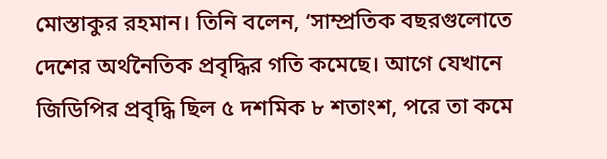মোস্তাকুর রহমান। তিনি বলেন, ‘সাম্প্রতিক বছরগুলোতে দেশের অর্থনৈতিক প্রবৃদ্ধির গতি কমেছে। আগে যেখানে জিডিপির প্রবৃদ্ধি ছিল ৫ দশমিক ৮ শতাংশ, পরে তা কমে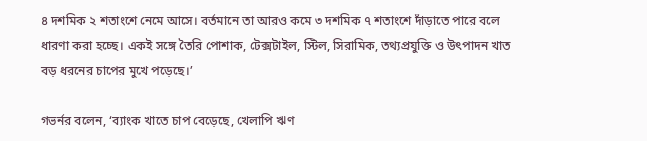৪ দশমিক ২ শতাংশে নেমে আসে। বর্তমানে তা আরও কমে ৩ দশমিক ৭ শতাংশে দাঁড়াতে পারে বলে ধারণা করা হচ্ছে। একই সঙ্গে তৈরি পোশাক, টেক্সটাইল, স্টিল, সিরামিক, তথ্যপ্রযুক্তি ও উৎপাদন খাত বড় ধরনের চাপের মুখে পড়েছে।’

গভর্নর বলেন, ‘ব্যাংক খাতে চাপ বেড়েছে, খেলাপি ঋণ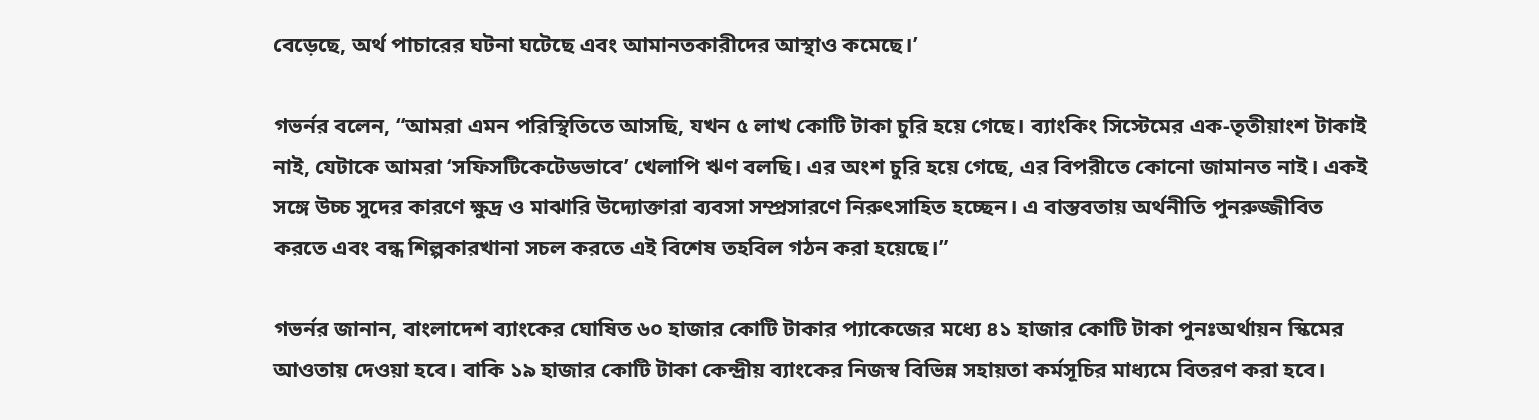বেড়েছে, অর্থ পাচারের ঘটনা ঘটেছে এবং আমানতকারীদের আস্থাও কমেছে।’

গভর্নর বলেন, “আমরা এমন পরিস্থিতিতে আসছি, যখন ৫ লাখ কোটি টাকা চুরি হয়ে গেছে। ব্যাংকিং সিস্টেমের এক-তৃতীয়াংশ টাকাই নাই, যেটাকে আমরা ‘সফিসটিকেটেডভাবে’ খেলাপি ঋণ বলছি। এর অংশ চুরি হয়ে গেছে, এর বিপরীতে কোনো জামানত নাই। একই সঙ্গে উচ্চ সুদের কারণে ক্ষুদ্র ও মাঝারি উদ্যোক্তারা ব্যবসা সম্প্রসারণে নিরুৎসাহিত হচ্ছেন। এ বাস্তবতায় অর্থনীতি পুনরুজ্জীবিত করতে এবং বন্ধ শিল্পকারখানা সচল করতে এই বিশেষ তহবিল গঠন করা হয়েছে।”

গভর্নর জানান, বাংলাদেশ ব্যাংকের ঘোষিত ৬০ হাজার কোটি টাকার প্যাকেজের মধ্যে ৪১ হাজার কোটি টাকা পুনঃঅর্থায়ন স্কিমের আওতায় দেওয়া হবে। বাকি ১৯ হাজার কোটি টাকা কেন্দ্রীয় ব্যাংকের নিজস্ব বিভিন্ন সহায়তা কর্মসূচির মাধ্যমে বিতরণ করা হবে।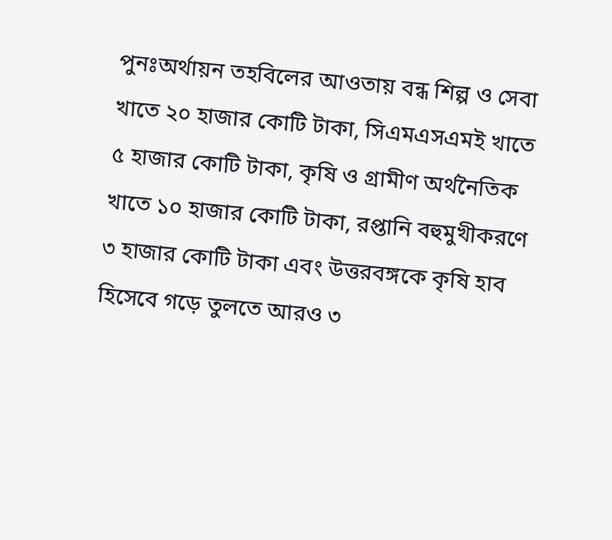পুনঃঅর্থায়ন তহবিলের আওতায় বন্ধ শিল্প ও সেবা খাতে ২০ হাজার কোটি টাকা, সিএমএসএমই খাতে ৫ হাজার কোটি টাকা, কৃষি ও গ্রামীণ অর্থনৈতিক খাতে ১০ হাজার কোটি টাকা, রপ্তানি বহুমুখীকরণে ৩ হাজার কোটি টাকা এবং উত্তরবঙ্গকে কৃষি হাব হিসেবে গড়ে তুলতে আরও ৩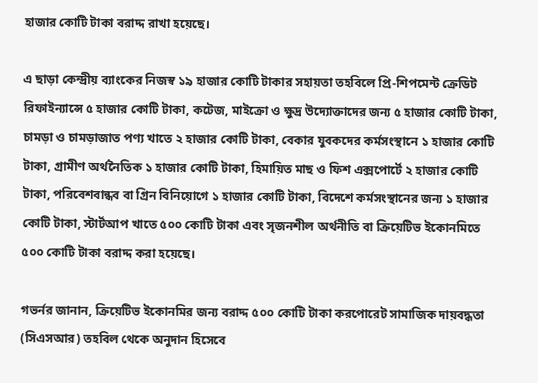হাজার কোটি টাকা বরাদ্দ রাখা হয়েছে।

এ ছাড়া কেন্দ্রীয় ব্যাংকের নিজস্ব ১৯ হাজার কোটি টাকার সহায়তা তহবিলে প্রি-শিপমেন্ট ক্রেডিট রিফাইন্যান্সে ৫ হাজার কোটি টাকা, কটেজ, মাইক্রো ও ক্ষুদ্র উদ্যোক্তাদের জন্য ৫ হাজার কোটি টাকা, চামড়া ও চামড়াজাত পণ্য খাতে ২ হাজার কোটি টাকা, বেকার যুবকদের কর্মসংস্থানে ১ হাজার কোটি টাকা, গ্রামীণ অর্থনৈতিক ১ হাজার কোটি টাকা, হিমায়িত মাছ ও ফিশ এক্সপোর্টে ২ হাজার কোটি টাকা, পরিবেশবান্ধব বা গ্রিন বিনিয়োগে ১ হাজার কোটি টাকা, বিদেশে কর্মসংস্থানের জন্য ১ হাজার কোটি টাকা, স্টার্টআপ খাতে ৫০০ কোটি টাকা এবং সৃজনশীল অর্থনীতি বা ক্রিয়েটিভ ইকোনমিতে ৫০০ কোটি টাকা বরাদ্দ করা হয়েছে।

গভর্নর জানান, ক্রিয়েটিভ ইকোনমির জন্য বরাদ্দ ৫০০ কোটি টাকা করপোরেট সামাজিক দায়বদ্ধতা (সিএসআর) তহবিল থেকে অনুদান হিসেবে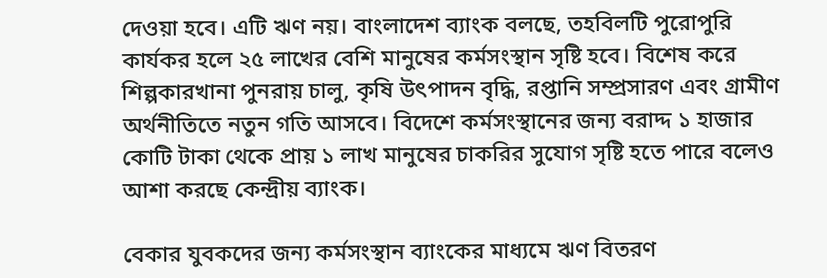দেওয়া হবে। এটি ঋণ নয়। বাংলাদেশ ব্যাংক বলছে, তহবিলটি পুরোপুরি কার্যকর হলে ২৫ লাখের বেশি মানুষের কর্মসংস্থান সৃষ্টি হবে। বিশেষ করে শিল্পকারখানা পুনরায় চালু, কৃষি উৎপাদন বৃদ্ধি, রপ্তানি সম্প্রসারণ এবং গ্রামীণ অর্থনীতিতে নতুন গতি আসবে। বিদেশে কর্মসংস্থানের জন্য বরাদ্দ ১ হাজার কোটি টাকা থেকে প্রায় ১ লাখ মানুষের চাকরির সুযোগ সৃষ্টি হতে পারে বলেও আশা করছে কেন্দ্রীয় ব্যাংক।

বেকার যুবকদের জন্য কর্মসংস্থান ব্যাংকের মাধ্যমে ঋণ বিতরণ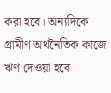করা হবে। অন্যদিকে গ্রামীণ অর্থনৈতিক কাজে ঋণ দেওয়া হবে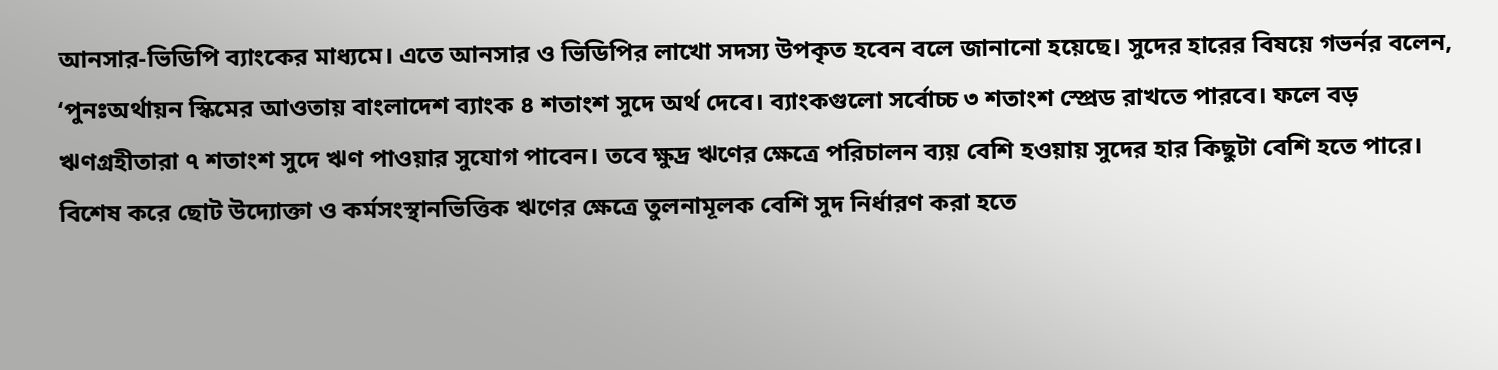আনসার-ভিডিপি ব্যাংকের মাধ্যমে। এতে আনসার ও ভিডিপির লাখো সদস্য উপকৃত হবেন বলে জানানো হয়েছে। সুদের হারের বিষয়ে গভর্নর বলেন, ‘পুনঃঅর্থায়ন স্কিমের আওতায় বাংলাদেশ ব্যাংক ৪ শতাংশ সুদে অর্থ দেবে। ব্যাংকগুলো সর্বোচ্চ ৩ শতাংশ স্প্রেড রাখতে পারবে। ফলে বড় ঋণগ্রহীতারা ৭ শতাংশ সুদে ঋণ পাওয়ার সুযোগ পাবেন। তবে ক্ষুদ্র ঋণের ক্ষেত্রে পরিচালন ব্যয় বেশি হওয়ায় সুদের হার কিছুটা বেশি হতে পারে। বিশেষ করে ছোট উদ্যোক্তা ও কর্মসংস্থানভিত্তিক ঋণের ক্ষেত্রে তুলনামূলক বেশি সুদ নির্ধারণ করা হতে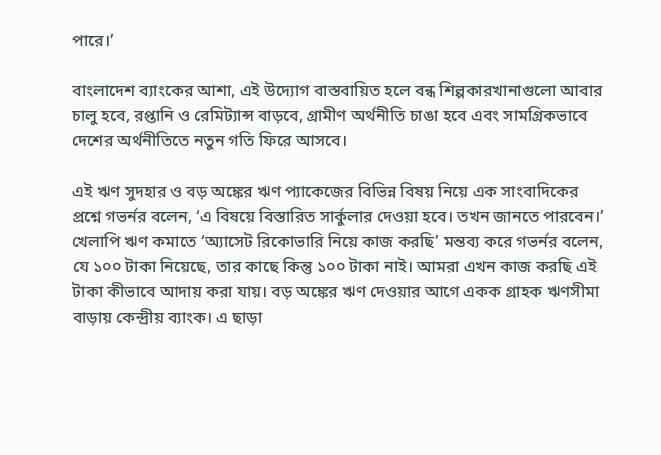পারে।’

বাংলাদেশ ব্যাংকের আশা, এই উদ্যোগ বাস্তবায়িত হলে বন্ধ শিল্পকারখানাগুলো আবার চালু হবে, রপ্তানি ও রেমিট্যান্স বাড়বে, গ্রামীণ অর্থনীতি চাঙা হবে এবং সামগ্রিকভাবে দেশের অর্থনীতিতে নতুন গতি ফিরে আসবে।

এই ঋণ সুদহার ও বড় অঙ্কের ঋণ প্যাকেজের বিভিন্ন বিষয় নিয়ে এক সাংবাদিকের প্রশ্নে গভর্নর বলেন, ‘এ বিষয়ে বিস্তারিত সার্কুলার দেওয়া হবে। তখন জানতে পারবেন।’ খেলাপি ঋণ কমাতে ‘অ্যাসেট রিকোভারি নিয়ে কাজ করছি’ মন্তব্য করে গভর্নর বলেন, যে ১০০ টাকা নিয়েছে, তার কাছে কিন্তু ১০০ টাকা নাই। আমরা এখন কাজ করছি এই টাকা কীভাবে আদায় করা যায়। বড় অঙ্কের ঋণ দেওয়ার আগে একক গ্রাহক ঋণসীমা বাড়ায় কেন্দ্রীয় ব্যাংক। এ ছাড়া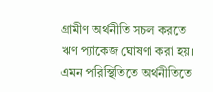গ্রামীণ অর্থনীতি সচল করতে ঋণ প্যাকেজ ঘোষণা করা হয়। এমন পরিস্থিতিতে অর্থনীতিতে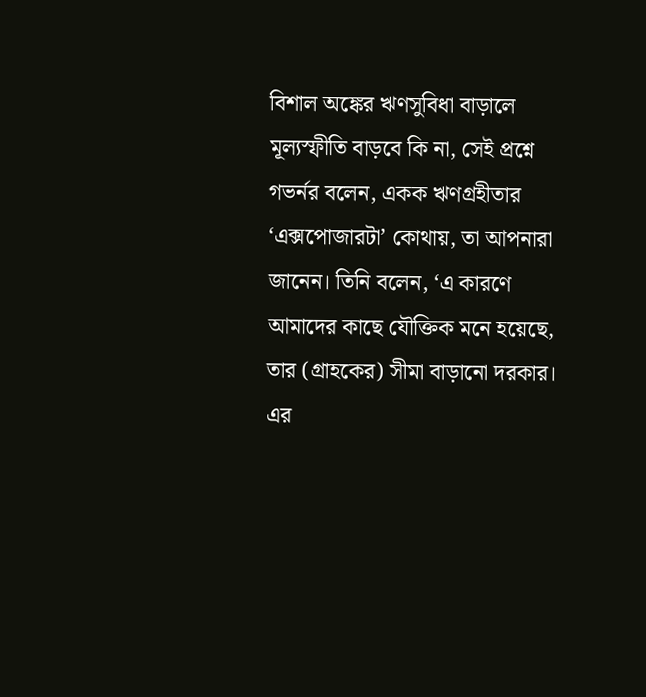বিশাল অঙ্কের ঋণসুবিধা বাড়ালে মূল্যস্ফীতি বাড়বে কি না, সেই প্রশ্নে গভর্নর বলেন, একক ঋণগ্রহীতার ‘এক্সপোজারটা’ কোথায়, তা আপনারা জানেন। তিনি বলেন, ‘এ কারণে আমাদের কাছে যৌক্তিক মনে হয়েছে, তার (গ্রাহকের) সীমা বাড়ানো দরকার। এর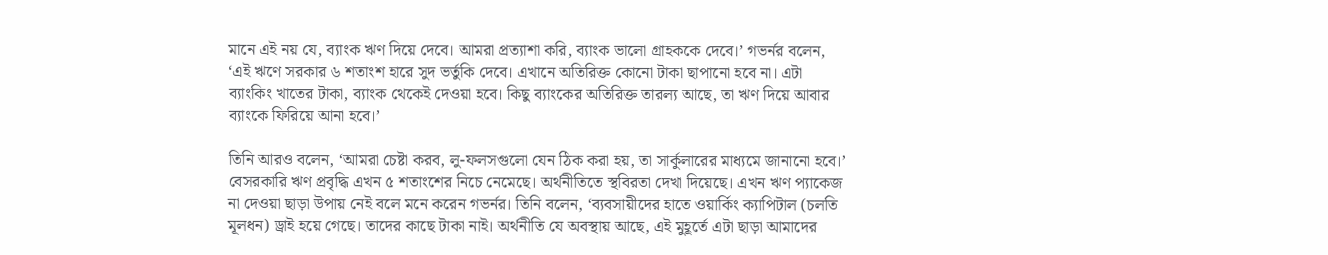মানে এই নয় যে, ব্যাংক ঋণ দিয়ে দেবে। আমরা প্রত্যাশা করি, ব্যাংক ভালো গ্রাহককে দেবে।’ গভর্নর বলেন, ‘এই ঋণে সরকার ৬ শতাংশ হারে সুদ ভর্তুকি দেবে। এখানে অতিরিক্ত কোনো টাকা ছাপানো হবে না। এটা ব্যাংকিং খাতের টাকা, ব্যাংক থেকেই দেওয়া হবে। কিছু ব্যাংকের অতিরিক্ত তারল্য আছে, তা ঋণ দিয়ে আবার ব্যাংকে ফিরিয়ে আনা হবে।’

তিনি আরও বলেন, ‘আমরা চেষ্টা করব, লু-ফলসগুলো যেন ঠিক করা হয়, তা সার্কুলারের মাধ্যমে জানানো হবে।’ বেসরকারি ঋণ প্রবৃদ্ধি এখন ৫ শতাংশের নিচে নেমেছে। অর্থনীতিতে স্থবিরতা দেখা দিয়েছে। এখন ঋণ প্যাকেজ না দেওয়া ছাড়া উপায় নেই বলে মনে করেন গভর্নর। তিনি বলেন, ‘ব্যবসায়ীদের হাতে ওয়ার্কিং ক্যাপিটাল (চলতি মূলধন) ড্রাই হয়ে গেছে। তাদের কাছে টাকা নাই। অর্থনীতি যে অবস্থায় আছে, এই মুহূর্তে এটা ছাড়া আমাদের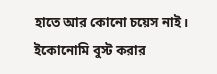হাতে আর কোনো চয়েস নাই। ইকোনোমি বুস্ট করার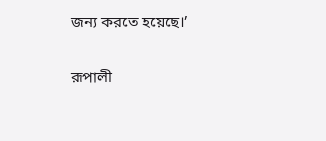জন্য করতে হয়েছে।’

রূপালী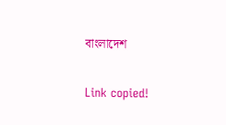বাংলাদেশ

Link copied!